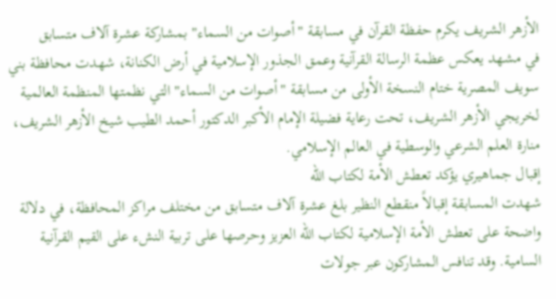الأزهر الشريف يكرم حفظة القرآن في مسابقة "أصوات من السماء" بمشاركة عشرة آلاف متسابق
في مشهد يعكس عظمة الرسالة القرآنية وعمق الجذور الإسلامية في أرض الكنانة، شهدت محافظة بني سويف المصرية ختام النسخة الأولى من مسابقة "أصوات من السماء" التي نظمتها المنظمة العالمية لخريجي الأزهر الشريف، تحت رعاية فضيلة الإمام الأكبر الدكتور أحمد الطيب شيخ الأزهر الشريف، منارة العلم الشرعي والوسطية في العالم الإسلامي.
إقبال جماهيري يؤكد تعطش الأمة لكتاب الله
شهدت المسابقة إقبالاً منقطع النظير بلغ عشرة آلاف متسابق من مختلف مراكز المحافظة، في دلالة واضحة على تعطش الأمة الإسلامية لكتاب الله العزيز وحرصها على تربية النشء على القيم القرآنية السامية. وقد تنافس المشاركون عبر جولات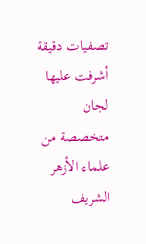تصفيات دقيقة أشرفت عليها لجان متخصصة من علماء الأزهر الشريف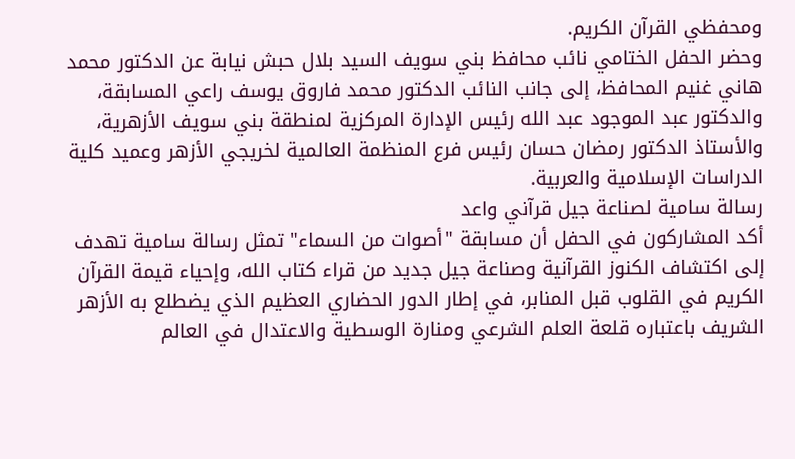ومحفظي القرآن الكريم.
وحضر الحفل الختامي نائب محافظ بني سويف السيد بلال حبش نيابة عن الدكتور محمد هاني غنيم المحافظ، إلى جانب النائب الدكتور محمد فاروق يوسف راعي المسابقة، والدكتور عبد الموجود عبد الله رئيس الإدارة المركزية لمنطقة بني سويف الأزهرية، والأستاذ الدكتور رمضان حسان رئيس فرع المنظمة العالمية لخريجي الأزهر وعميد كلية الدراسات الإسلامية والعربية.
رسالة سامية لصناعة جيل قرآني واعد
أكد المشاركون في الحفل أن مسابقة "أصوات من السماء" تمثل رسالة سامية تهدف إلى اكتشاف الكنوز القرآنية وصناعة جيل جديد من قراء كتاب الله، وإحياء قيمة القرآن الكريم في القلوب قبل المنابر، في إطار الدور الحضاري العظيم الذي يضطلع به الأزهر الشريف باعتباره قلعة العلم الشرعي ومنارة الوسطية والاعتدال في العالم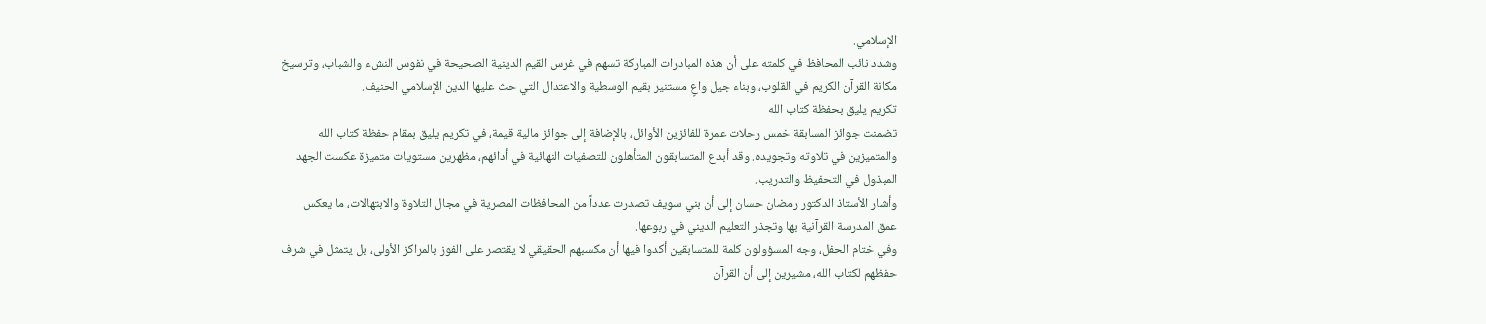الإسلامي.
وشدد نائب المحافظ في كلمته على أن هذه المبادرات المباركة تسهم في غرس القيم الدينية الصحيحة في نفوس النشء والشباب، وترسيخ مكانة القرآن الكريم في القلوب، وبناء جيل واعٍ مستنير بقيم الوسطية والاعتدال التي حث عليها الدين الإسلامي الحنيف.
تكريم يليق بحفظة كتاب الله
تضمنت جوائز المسابقة خمس رحلات عمرة للفائزين الأوائل، بالإضافة إلى جوائز مالية قيمة، في تكريم يليق بمقام حفظة كتاب الله والمتميزين في تلاوته وتجويده. وقد أبدع المتسابقون المتأهلون للتصفيات النهائية في أدائهم، مظهرين مستويات متميزة عكست الجهد المبذول في التحفيظ والتدريب.
وأشار الأستاذ الدكتور رمضان حسان إلى أن بني سويف تصدرت عدداً من المحافظات المصرية في مجال التلاوة والابتهالات، ما يعكس عمق المدرسة القرآنية بها وتجذر التعليم الديني في ربوعها.
وفي ختام الحفل، وجه المسؤولون كلمة للمتسابقين أكدوا فيها أن مكسبهم الحقيقي لا يقتصر على الفوز بالمراكز الأولى، بل يتمثل في شرف حفظهم لكتاب الله، مشيرين إلى أن القرآن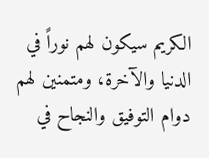الكريم سيكون لهم نوراً في الدنيا والآخرة، ومتمنين لهم دوام التوفيق والنجاح في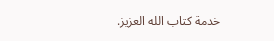خدمة كتاب الله العزيز.